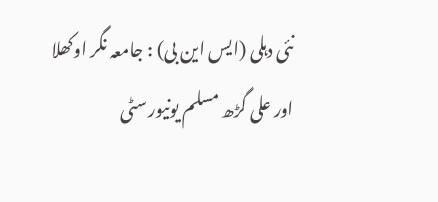نئی دہلی (ایس این بی) : جامعہ نگر اوکھلا اور علی گڑھ مسلم یونیورسٹی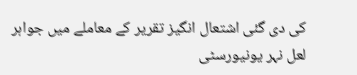کی دی گئی اشتعال انگیز تقریر کے معاملے میں جواہر لعل نہر یونیورسٹی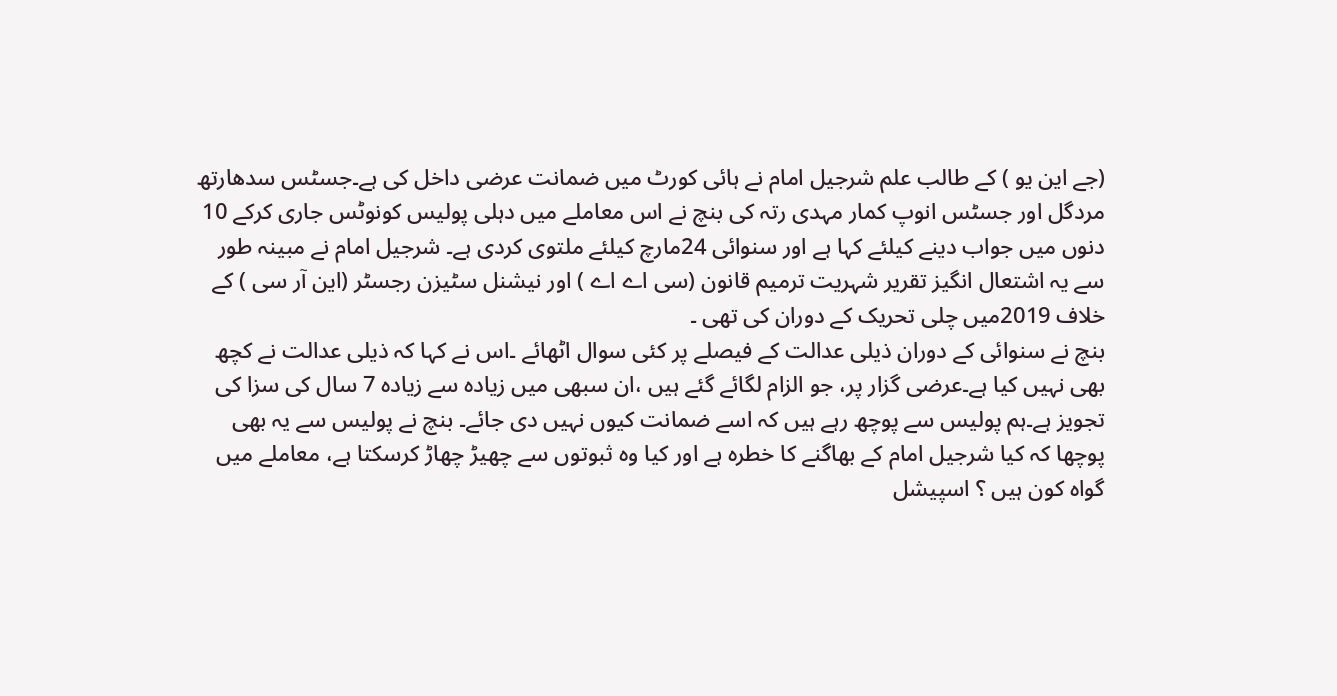(جے این یو ) کے طالب علم شرجیل امام نے ہائی کورٹ میں ضمانت عرضی داخل کی ہے۔جسٹس سدھارتھ مردگل اور جسٹس انوپ کمار مہدی رتہ کی بنچ نے اس معاملے میں دہلی پولیس کونوٹس جاری کرکے 10 دنوں میں جواب دینے کیلئے کہا ہے اور سنوائی 24مارچ کیلئے ملتوی کردی ہے۔ شرجیل امام نے مبینہ طور سے یہ اشتعال انگیز تقریر شہریت ترمیم قانون (سی اے اے ) اور نیشنل سٹیزن رجسٹر (این آر سی ) کے خلاف 2019میں چلی تحریک کے دوران کی تھی ۔
بنچ نے سنوائی کے دوران ذیلی عدالت کے فیصلے پر کئی سوال اٹھائے ۔اس نے کہا کہ ذیلی عدالت نے کچھ بھی نہیں کیا ہے۔عرضی گزار پر، جو الزام لگائے گئے ہیں ،ان سبھی میں زیادہ سے زیادہ 7 سال کی سزا کی تجویز ہے۔ہم پولیس سے پوچھ رہے ہیں کہ اسے ضمانت کیوں نہیں دی جائے۔ بنچ نے پولیس سے یہ بھی پوچھا کہ کیا شرجیل امام کے بھاگنے کا خطرہ ہے اور کیا وہ ثبوتوں سے چھیڑ چھاڑ کرسکتا ہے، معاملے میں گواہ کون ہیں ؟ اسپیشل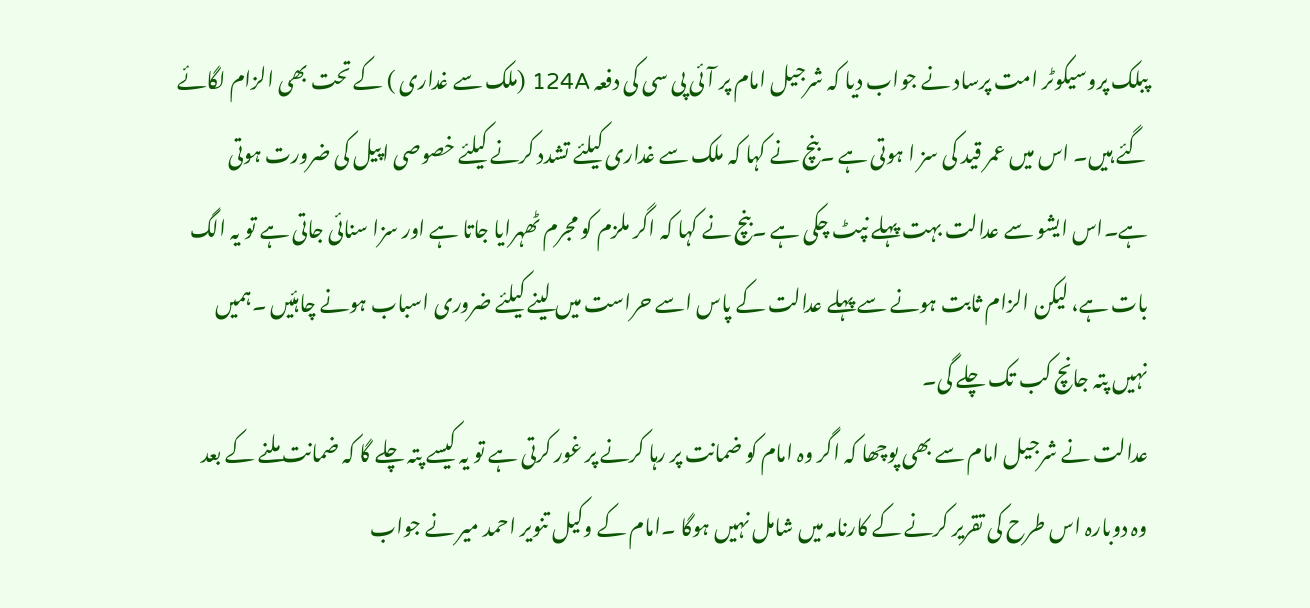پبلک پروسیکوٹر امت پرساد نے جواب دیا کہ شرجیل امام پر آئی پی سی کی دفعہ 124A (ملک سے غداری ) کے تحت بھی الزام لگائے گئے ہیں۔ اس میں عمر قید کی سز ا ہوتی ہے ۔بنچ نے کہا کہ ملک سے غداری کیلئے تشدد کرنے کیلئے خصوصی اپیل کی ضرورت ہوتی ہے۔اس ایشو سے عدالت بہت پہلے نپٹ چکی ہے ۔بنچ نے کہا کہ اگر ملزم کو مجرم ٹھہرایا جاتا ہے اور سزا سنائی جاتی ہے تو یہ الگ بات ہے، لیکن الزام ثابت ہونے سے پہلے عدالت کے پاس اسے حراست میں لینے کیلئے ضروری اسباب ہونے چاہئیں ۔ہمیں نہیں پتہ جانچ کب تک چلے گی۔
عدالت نے شرجیل امام سے بھی پوچھا کہ اگر وہ امام کو ضمانت پر رہا کرنے پر غور کرتی ہے تو یہ کیسے پتہ چلے گا کہ ضمانت ملنے کے بعد وہ دوبارہ اس طرح کی تقریر کرنے کے کارنامہ میں شامل نہیں ہوگا ۔امام کے وکیل تنویر احمد میر نے جواب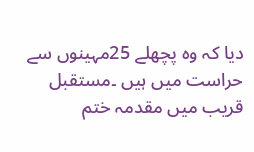دیا کہ وہ پچھلے 25مہینوں سے حراست میں ہیں ۔مستقبل قریب میں مقدمہ ختم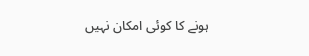ہونے کا کوئی امکان نہیں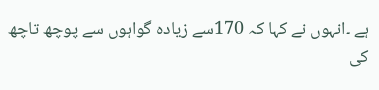ہے ۔انہوں نے کہا کہ 170سے زیادہ گواہوں سے پوچھ تاچھ کی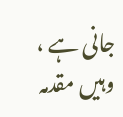جانی ہے ، وہیں مقدمہ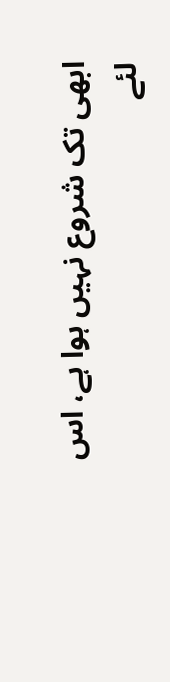ابھی تک شروع نہیں ہوا ہے، اس لئے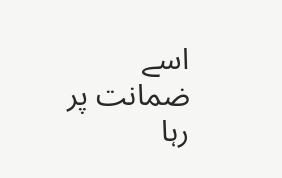اسے ضمانت پر رہا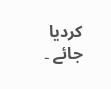کردیا جائے ۔